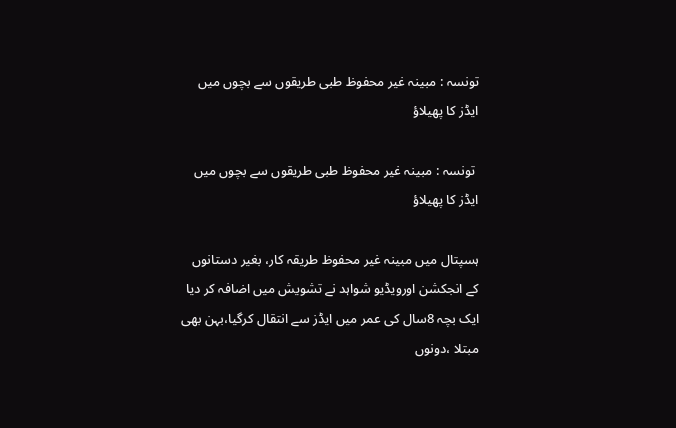تونسہ : مبینہ غیر محفوظ طبی طریقوں سے بچوں میں ایڈز کا پھیلاؤ

 تونسہ : مبینہ غیر محفوظ طبی طریقوں سے بچوں میں ایڈز کا پھیلاؤ

ہسپتال میں مبینہ غیر محفوظ طریقہ کار، بغیر دستانوں کے انجکشن اورویڈیو شواہد نے تشویش میں اضافہ کر دیا ایک بچہ 8سال کی عمر میں ایڈز سے انتقال کرگیا،بہن بھی مبتلا ،دونوں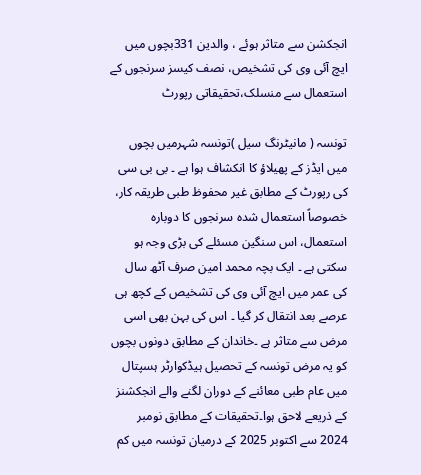انجکشن سے متاثر ہوئے ، والدین 331بچوں میں ایچ آئی وی کی تشخیص، نصف کیسز سرنجوں کے استعمال سے منسلک،تحقیقاتی رپورٹ

تونسہ ( مانیٹرنگ سیل )تونسہ شہرمیں بچوں میں ایڈز کے پھیلاؤ کا انکشاف ہوا ہے ۔ بی بی سی کی رپورٹ کے مطابق غیر محفوظ طبی طریقہ کار، خصوصاً استعمال شدہ سرنجوں کا دوبارہ استعمال، اس سنگین مسئلے کی بڑی وجہ ہو سکتی ہے ۔ ایک بچہ محمد امین صرف آٹھ سال کی عمر میں ایچ آئی وی کی تشخیص کے کچھ ہی عرصے بعد انتقال کر گیا ۔ اس کی بہن بھی اسی مرض سے متاثر ہے ۔خاندان کے مطابق دونوں بچوں کو یہ مرض تونسہ کے تحصیل ہیڈکوارٹر ہسپتال میں عام طبی معائنے کے دوران لگنے والے انجکشنز کے ذریعے لاحق ہوا۔تحقیقات کے مطابق نومبر 2024 سے اکتوبر 2025 کے درمیان تونسہ میں کم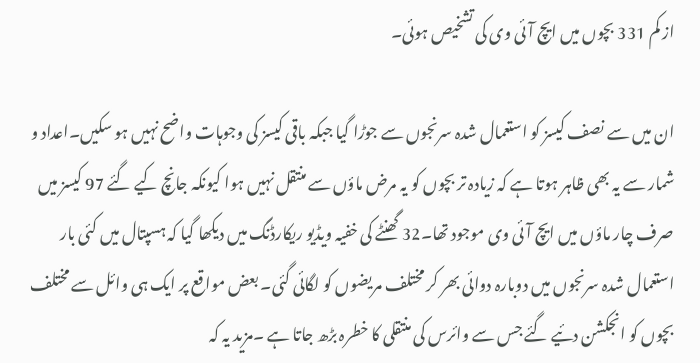از کم 331 بچوں میں ایچ آئی وی کی تشخیص ہوئی۔

ان میں سے نصف کیسز کو استعمال شدہ سرنجوں سے جوڑا گیا جبکہ باقی کیسز کی وجوہات واضح نہیں ہو سکیں۔اعداد و شمار سے یہ بھی ظاہر ہوتا ہے کہ زیادہ تر بچوں کو یہ مرض ماؤں سے منتقل نہیں ہوا کیونکہ جانچ کیے گئے 97 کیسز میں صرف چار ماؤں میں ایچ آئی وی موجود تھا۔32 گھنٹے کی خفیہ ویڈیو ریکارڈنگ میں دیکھا گیا کہ ہسپتال میں کئی بار استعمال شدہ سرنجوں میں دوبارہ دوائی بھر کر مختلف مریضوں کو لگائی گئی۔ بعض مواقع پر ایک ہی وائل سے مختلف بچوں کو انجکشن دئیے گئے جس سے وائرس کی منتقلی کا خطرہ بڑھ جاتا ہے ۔مزید یہ کہ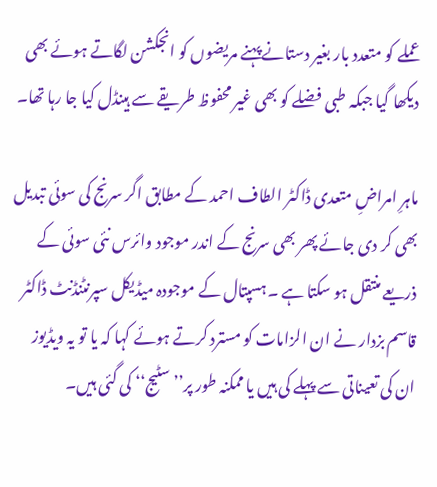عملے کو متعدد بار بغیر دستانے پہنے مریضوں کو انجکشن لگاتے ہوئے بھی دیکھا گیا جبکہ طبی فضلے کو بھی غیر محفوظ طریقے سے ہینڈل کیا جا رہا تھا۔

ماہرِ امراضِ متعدی ڈاکٹر الطاف احمد کے مطابق اگر سرنج کی سوئی تبدیل بھی کر دی جائے پھر بھی سرنج کے اندر موجود وائرس نئی سوئی کے ذریعے منتقل ہو سکتا ہے ۔ہسپتال کے موجودہ میڈیکل سپرنٹنڈنٹ ڈاکٹر قاسم بزدار نے ان الزامات کو مسترد کرتے ہوئے کہا کہ یا تو یہ ویڈیوز ان کی تعیناتی سے پہلے کی ہیں یا ممکنہ طور پر’’سٹیج‘‘ کی گئی ہیں۔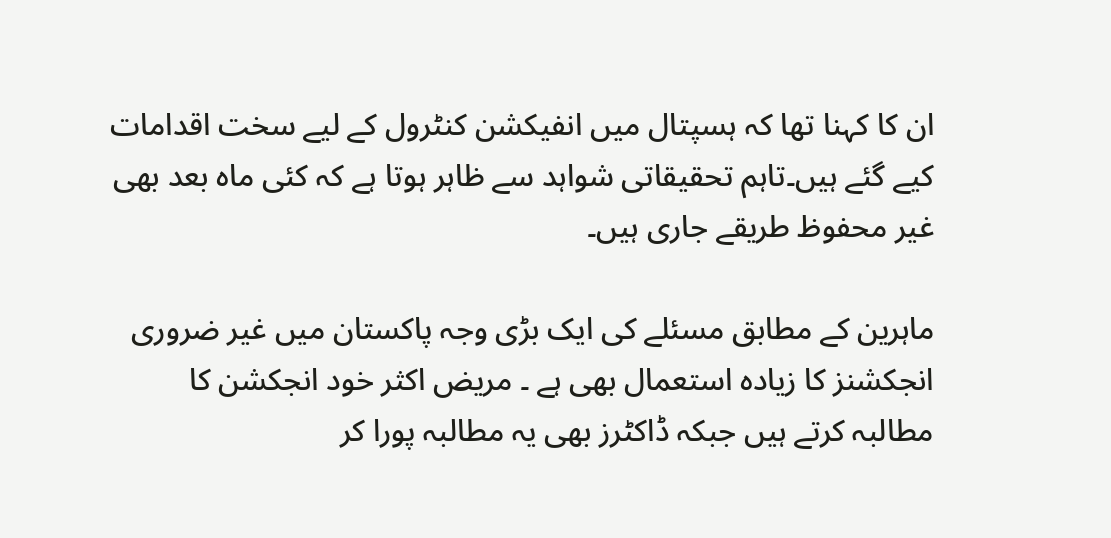ان کا کہنا تھا کہ ہسپتال میں انفیکشن کنٹرول کے لیے سخت اقدامات کیے گئے ہیں۔تاہم تحقیقاتی شواہد سے ظاہر ہوتا ہے کہ کئی ماہ بعد بھی غیر محفوظ طریقے جاری ہیں۔

ماہرین کے مطابق مسئلے کی ایک بڑی وجہ پاکستان میں غیر ضروری انجکشنز کا زیادہ استعمال بھی ہے ۔ مریض اکثر خود انجکشن کا مطالبہ کرتے ہیں جبکہ ڈاکٹرز بھی یہ مطالبہ پورا کر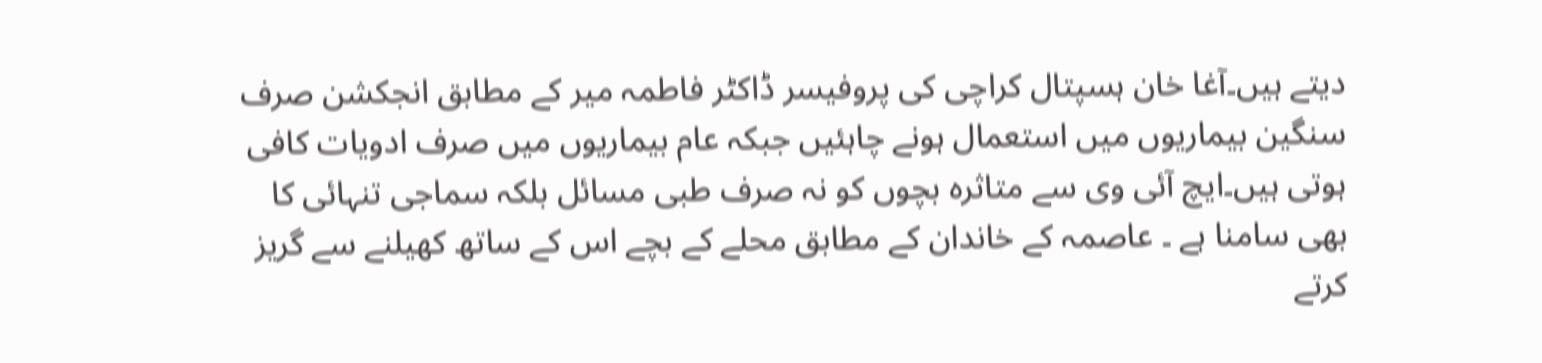دیتے ہیں۔آغا خان ہسپتال کراچی کی پروفیسر ڈاکٹر فاطمہ میر کے مطابق انجکشن صرف سنگین بیماریوں میں استعمال ہونے چاہئیں جبکہ عام بیماریوں میں صرف ادویات کافی ہوتی ہیں۔ایچ آئی وی سے متاثرہ بچوں کو نہ صرف طبی مسائل بلکہ سماجی تنہائی کا بھی سامنا ہے ۔ عاصمہ کے خاندان کے مطابق محلے کے بچے اس کے ساتھ کھیلنے سے گریز کرتے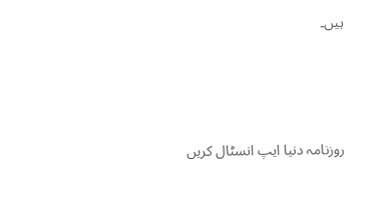ہیں۔





روزنامہ دنیا ایپ انسٹال کریں